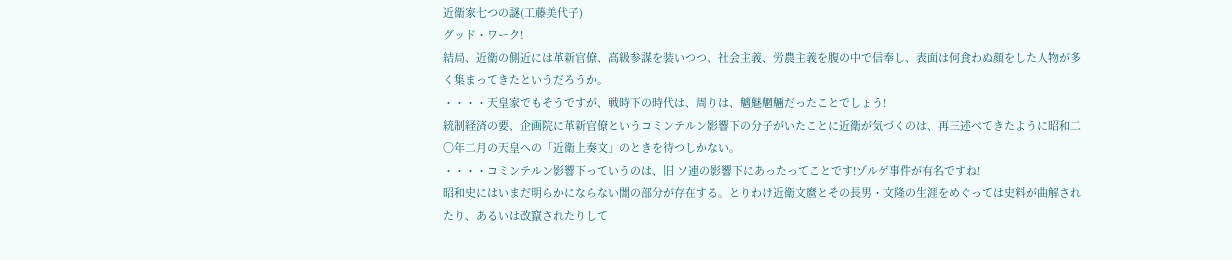近衛家七つの謎(工藤美代子)
グッド・ワーク!
結局、近衛の側近には革新官僚、高級参謀を装いつつ、社会主義、労農主義を腹の中で信奉し、表面は何食わぬ顔をした人物が多く集まってきたというだろうか。
・・・・天皇家でもそうですが、戦時下の時代は、周りは、魑魅魍魎だったことでしょう!
統制経済の要、企画院に革新官僚というコミンテルン影響下の分子がいたことに近衛が気づくのは、再三述べてきたように昭和二〇年二月の天皇への「近衛上奏文」のときを待つしかない。
・・・・コミンテルン影響下っていうのは、旧 ソ連の影響下にあったってことです!ゾルゲ事件が有名ですね!
昭和史にはいまだ明らかにならない闇の部分が存在する。とりわけ近衛文麿とその長男・文隆の生涯をめぐっては史料が曲解されたり、あるいは改竄されたりして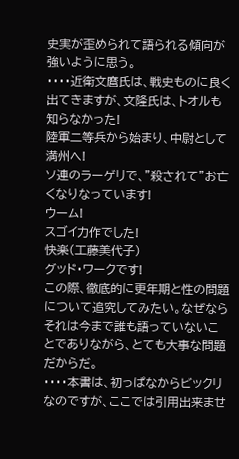史実が歪められて語られる傾向が強いように思う。
・・・・近衛文麿氏は、戦史ものに良く出てきますが、文隆氏は、トオルも知らなかった!
陸軍二等兵から始まり、中尉として満州へ!
ソ連のラーゲリで、”殺されて”お亡くなりなっています!
ウーム!
スゴイ力作でした!
快楽(工藤美代子)
グッド・ワークです!
この際、徹底的に更年期と性の問題について追究してみたい。なぜならそれは今まで誰も語っていないことでありながら、とても大事な問題だからだ。
・・・・本書は、初っぱなからビックリなのですが、ここでは引用出来ませ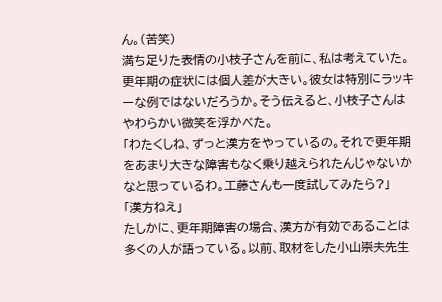ん。(苦笑)
満ち足りた表情の小枝子さんを前に、私は考えていた。更年期の症状には個人差が大きい。彼女は特別にラッキーな例ではないだろうか。そう伝えると、小枝子さんはやわらかい微笑を浮かべた。
「わたくしね、ずっと漢方をやっているの。それで更年期をあまり大きな障害もなく乗り越えられたんじゃないかなと思っているわ。工藤さんも一度試してみたら?」
「漢方ねえ」
たしかに、更年期障害の場合、漢方が有効であることは多くの人が語っている。以前、取材をした小山崇夫先生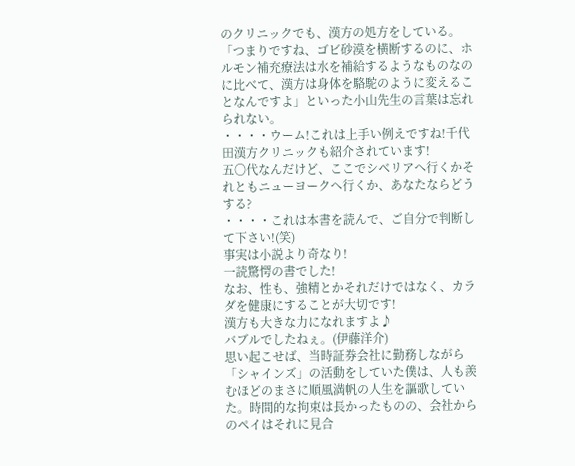のクリニックでも、漢方の処方をしている。
「つまりですね、ゴビ砂漠を横断するのに、ホルモン補充療法は水を補給するようなものなのに比べて、漢方は身体を駱駝のように変えることなんですよ」といった小山先生の言葉は忘れられない。
・・・・ウーム!これは上手い例えですね!千代田漢方クリニックも紹介されています!
五〇代なんだけど、ここでシベリアへ行くかそれともニューヨークへ行くか、あなたならどうする?
・・・・これは本書を読んで、ご自分で判断して下さい!(笑)
事実は小説より奇なり!
一読驚愕の書でした!
なお、性も、強精とかそれだけではなく、カラダを健康にすることが大切です!
漢方も大きな力になれますよ♪
バブルでしたねぇ。(伊藤洋介)
思い起こせば、当時証券会社に勤務しながら「シャインズ」の活動をしていた僕は、人も羨むほどのまさに順風満帆の人生を謳歌していた。時間的な拘束は長かったものの、会社からのペイはそれに見合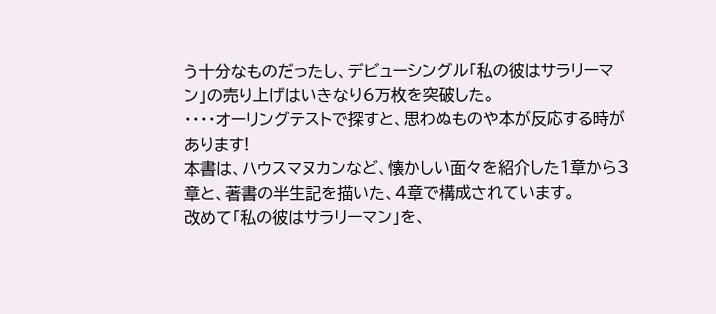う十分なものだったし、デビューシングル「私の彼はサラリーマン」の売り上げはいきなり6万枚を突破した。
・・・・オーリングテストで探すと、思わぬものや本が反応する時があります!
本書は、ハウスマヌカンなど、懐かしい面々を紹介した1章から3章と、著書の半生記を描いた、4章で構成されています。
改めて「私の彼はサラリーマン」を、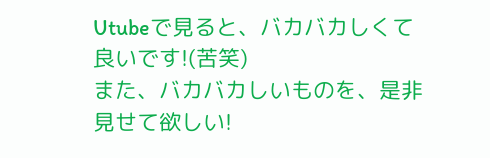Utubeで見ると、バカバカしくて良いです!(苦笑)
また、バカバカしいものを、是非見せて欲しい!